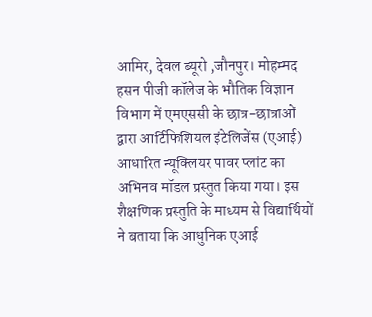आमिर, देवल ब्यूरो ,जौनपुर। मोहम्मद हसन पीजी कॉलेज के भौतिक विज्ञान विभाग में एमएससी के छात्र-छात्राओं द्वारा आर्टिफिशियल इंटेलिजेंस (एआई) आधारित न्यूक्लियर पावर प्लांट का अभिनव मॉडल प्रस्तुत किया गया। इस शैक्षणिक प्रस्तुति के माध्यम से विद्यार्थियों ने बताया कि आधुनिक एआई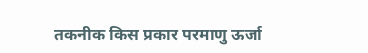तकनीक किस प्रकार परमाणु ऊर्जा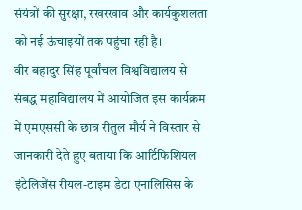संयंत्रों की सुरक्षा, रखरखाव और कार्यकुशलता को नई ऊंचाइयों तक पहुंचा रही है।
वीर बहादुर सिंह पूर्वांचल विश्वविद्यालय से संबद्ध महाविद्यालय में आयोजित इस कार्यक्रम में एमएससी के छात्र रीतुल मौर्य ने विस्तार से जानकारी देते हुए बताया कि आर्टिफिशियल इंटेलिजेंस रीयल-टाइम डेटा एनालिसिस के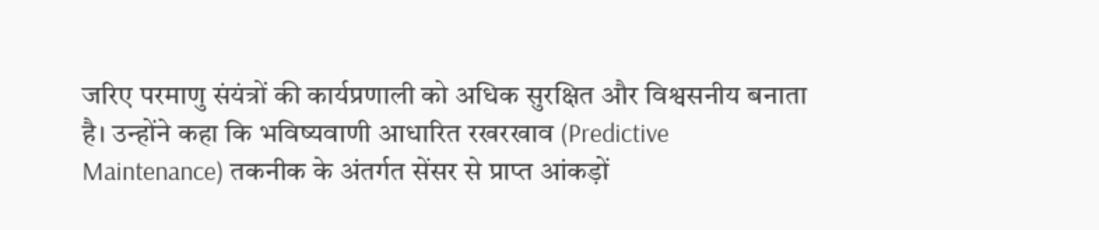जरिए परमाणु संयंत्रों की कार्यप्रणाली को अधिक सुरक्षित और विश्वसनीय बनाता है। उन्होंने कहा कि भविष्यवाणी आधारित रखरखाव (Predictive Maintenance) तकनीक के अंतर्गत सेंसर से प्राप्त आंकड़ों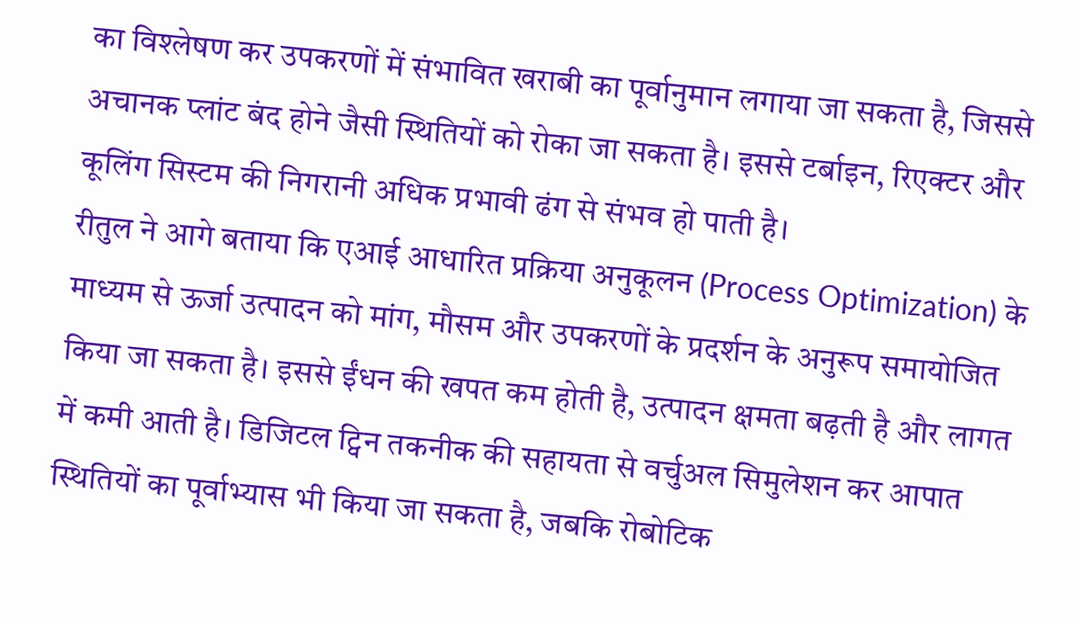का विश्लेषण कर उपकरणों में संभावित खराबी का पूर्वानुमान लगाया जा सकता है, जिससे अचानक प्लांट बंद होने जैसी स्थितियों को रोका जा सकता है। इससे टर्बाइन, रिएक्टर और कूलिंग सिस्टम की निगरानी अधिक प्रभावी ढंग से संभव हो पाती है।
रीतुल ने आगे बताया कि एआई आधारित प्रक्रिया अनुकूलन (Process Optimization) के माध्यम से ऊर्जा उत्पादन को मांग, मौसम और उपकरणों के प्रदर्शन के अनुरूप समायोजित किया जा सकता है। इससे ईंधन की खपत कम होती है, उत्पादन क्षमता बढ़ती है और लागत में कमी आती है। डिजिटल ट्विन तकनीक की सहायता से वर्चुअल सिमुलेशन कर आपात स्थितियों का पूर्वाभ्यास भी किया जा सकता है, जबकि रोबोटिक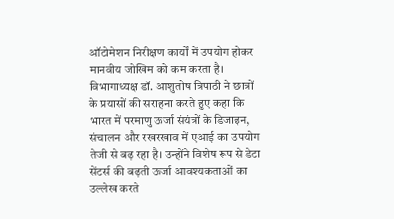ऑटोमेशन निरीक्षण कार्यों में उपयोग होकर मानवीय जोखिम को कम करता है।
विभागाध्यक्ष डॉ. आशुतोष त्रिपाठी ने छात्रों के प्रयासों की सराहना करते हुए कहा कि भारत में परमाणु ऊर्जा संयंत्रों के डिजाइन, संचालन और रखरखाव में एआई का उपयोग तेजी से बढ़ रहा है। उन्होंने विशेष रूप से डेटा सेंटर्स की बढ़ती ऊर्जा आवश्यकताओं का उल्लेख करते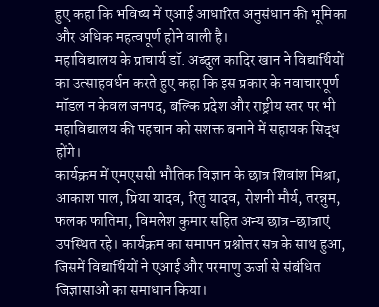हुए कहा कि भविष्य में एआई आधारित अनुसंधान की भूमिका और अधिक महत्वपूर्ण होने वाली है।
महाविद्यालय के प्राचार्य डॉ. अब्दुल कादिर खान ने विद्यार्थियों का उत्साहवर्धन करते हुए कहा कि इस प्रकार के नवाचारपूर्ण मॉडल न केवल जनपद, बल्कि प्रदेश और राष्ट्रीय स्तर पर भी महाविद्यालय की पहचान को सशक्त बनाने में सहायक सिद्ध होंगे।
कार्यक्रम में एमएससी भौतिक विज्ञान के छात्र शिवांश मिश्रा, आकाश पाल, प्रिया यादव, रितु यादव, रोशनी मौर्य, तरन्नुम, फलक फातिमा, विमलेश कुमार सहित अन्य छात्र-छात्राएं उपस्थित रहे। कार्यक्रम का समापन प्रश्नोत्तर सत्र के साथ हुआ, जिसमें विद्यार्थियों ने एआई और परमाणु ऊर्जा से संबंधित जिज्ञासाओं का समाधान किया।